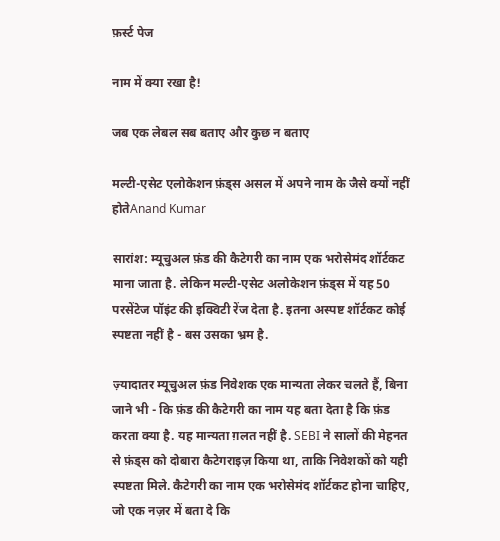फ़र्स्ट पेज

नाम में क्या रखा है!

जब एक लेबल सब बताए और कुछ न बताए

मल्टी-एसेट एलोकेशन फ़ंड्स असल में अपने नाम के जैसे क्यों नहीं होतेAnand Kumar

सारांश: म्यूचुअल फ़ंड की कैटेगरी का नाम एक भरोसेमंद शॉर्टकट माना जाता है. लेकिन मल्टी-एसेट अलोकेशन फ़ंड्स में यह 50 परसेंटेज पॉइंट की इक्विटी रेंज देता है. इतना अस्पष्ट शॉर्टकट कोई स्पष्टता नहीं है - बस उसका भ्रम है.

ज़्यादातर म्यूचुअल फ़ंड निवेशक एक मान्यता लेकर चलते हैं, बिना जाने भी - कि फ़ंड की कैटेगरी का नाम यह बता देता है कि फ़ंड करता क्या है. यह मान्यता ग़लत नहीं है. SEBI ने सालों की मेहनत से फ़ंड्स को दोबारा कैटेगराइज़ किया था, ताकि निवेशकों को यही स्पष्टता मिले. कैटेगरी का नाम एक भरोसेमंद शॉर्टकट होना चाहिए, जो एक नज़र में बता दे कि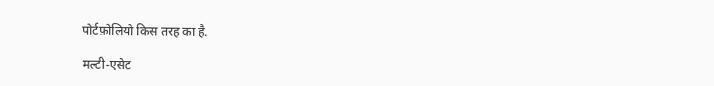पोर्टफ़ोलियो किस तरह का है.

मल्टी-एसेट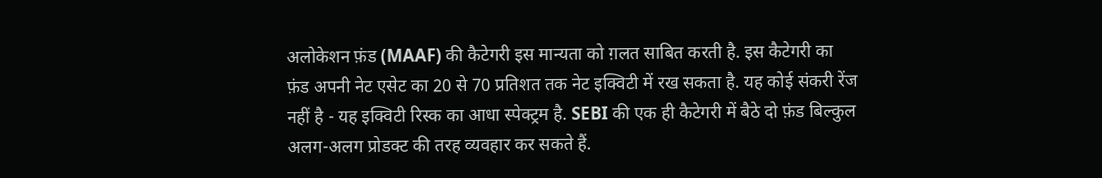अलोकेशन फ़ंड (MAAF) की कैटेगरी इस मान्यता को ग़लत साबित करती है. इस कैटेगरी का फ़ंड अपनी नेट एसेट का 20 से 70 प्रतिशत तक नेट इक्विटी में रख सकता है. यह कोई संकरी रेंज नहीं है - यह इक्विटी रिस्क का आधा स्पेक्ट्रम है. SEBI की एक ही कैटेगरी में बैठे दो फ़ंड बिल्कुल अलग-अलग प्रोडक्ट की तरह व्यवहार कर सकते हैं.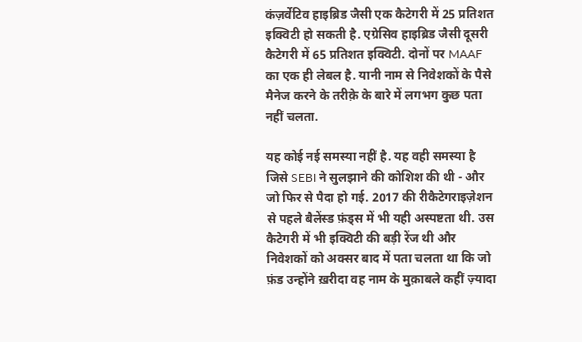कंज़र्वेटिव हाइब्रिड जैसी एक कैटेगरी में 25 प्रतिशत इक्विटी हो सकती है. एग्रेसिव हाइब्रिड जैसी दूसरी कैटेगरी में 65 प्रतिशत इक्विटी. दोनों पर MAAF का एक ही लेबल है. यानी नाम से निवेशकों के पैसे मैनेज करने के तरीक़े के बारे में लगभग कुछ पता नहीं चलता.

यह कोई नई समस्या नहीं है. यह वही समस्या है जिसे SEBI ने सुलझाने की कोशिश की थी - और जो फिर से पैदा हो गई. 2017 की रीकैटेगराइज़ेशन से पहले बैलेंस्ड फ़ंड्स में भी यही अस्पष्टता थी. उस कैटेगरी में भी इक्विटी की बड़ी रेंज थी और निवेशकों को अक्सर बाद में पता चलता था कि जो फ़ंड उन्होंने ख़रीदा वह नाम के मुक़ाबले कहीं ज़्यादा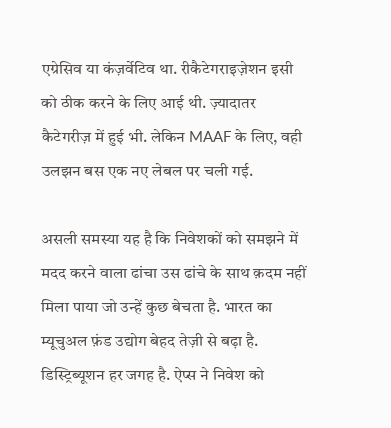एग्रेसिव या कंज़र्वेटिव था. रीकैटेगराइज़ेशन इसी को ठीक करने के लिए आई थी. ज़्यादातर कैटेगरीज़ में हुई भी. लेकिन MAAF के लिए, वही उलझन बस एक नए लेबल पर चली गई.

असली समस्या यह है कि निवेशकों को समझने में मदद करने वाला ढांचा उस ढांचे के साथ क़दम नहीं मिला पाया जो उन्हें कुछ बेचता है. भारत का म्यूचुअल फ़ंड उद्योग बेहद तेज़ी से बढ़ा है. डिस्ट्रिब्यूशन हर जगह है. ऐप्स ने निवेश को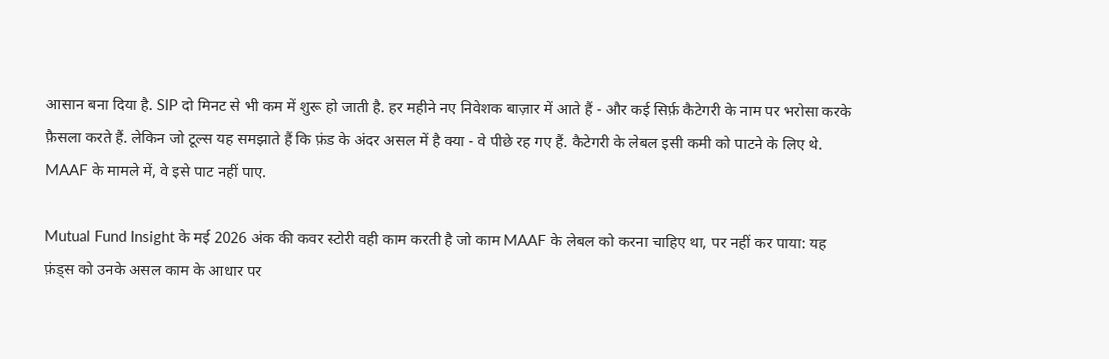आसान बना दिया है. SIP दो मिनट से भी कम में शुरू हो जाती है. हर महीने नए निवेशक बाज़ार में आते हैं - और कई सिर्फ़ कैटेगरी के नाम पर भरोसा करके फ़ैसला करते हैं. लेकिन जो टूल्स यह समझाते हैं कि फ़ंड के अंदर असल में है क्या - वे पीछे रह गए हैं. कैटेगरी के लेबल इसी कमी को पाटने के लिए थे. MAAF के मामले में, वे इसे पाट नहीं पाए.

Mutual Fund Insight के मई 2026 अंक की कवर स्टोरी वही काम करती है जो काम MAAF के लेबल को करना चाहिए था, पर नहीं कर पाया: यह फ़ंड्स को उनके असल काम के आधार पर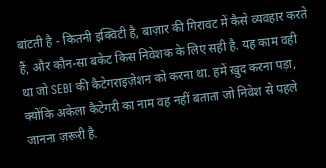बांटती है - कितनी इक्विटी है, बाज़ार की गिरावट में कैसे व्यवहार करते हैं, और कौन-सा बकेट किस निवेशक के लिए सही है. यह काम वही था जो SEBI की कैटेगराइज़ेशन को करना था. हमें ख़ुद करना पड़ा, क्योंकि अकेला कैटेगरी का नाम वह नहीं बताता जो निवेश से पहले जानना ज़रूरी है.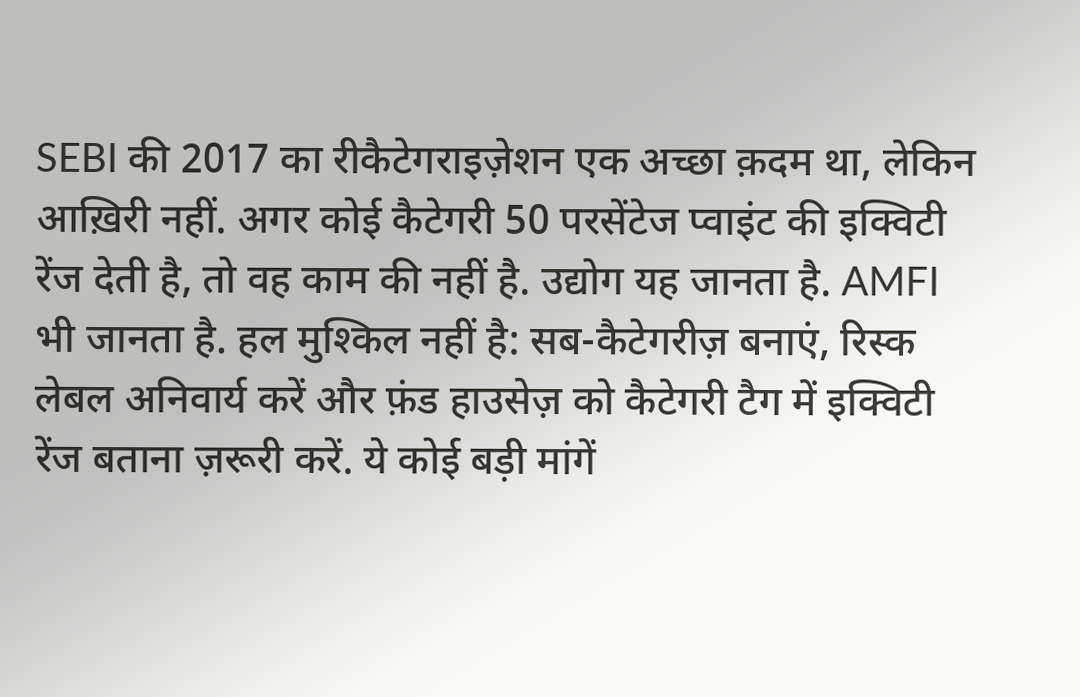SEBI की 2017 का रीकैटेगराइज़ेशन एक अच्छा क़दम था, लेकिन आख़िरी नहीं. अगर कोई कैटेगरी 50 परसेंटेज प्वाइंट की इक्विटी रेंज देती है, तो वह काम की नहीं है. उद्योग यह जानता है. AMFI भी जानता है. हल मुश्किल नहीं है: सब-कैटेगरीज़ बनाएं, रिस्क लेबल अनिवार्य करें और फ़ंड हाउसेज़ को कैटेगरी टैग में इक्विटी रेंज बताना ज़रूरी करें. ये कोई बड़ी मांगें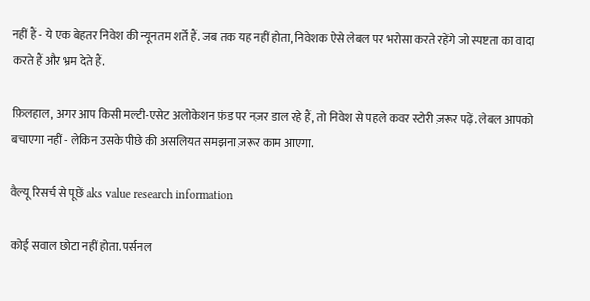नहीं हैं - ये एक बेहतर निवेश की न्यूनतम शर्तें हैं. जब तक यह नहीं होता, निवेशक ऐसे लेबल पर भरोसा करते रहेंगे जो स्पष्टता का वादा करते हैं और भ्रम देते हैं.

फ़िलहाल, अगर आप किसी मल्टी-एसेट अलोकेशन फ़ंड पर नज़र डाल रहे हैं, तो निवेश से पहले कवर स्टोरी ज़रूर पढ़ें. लेबल आपको बचाएगा नहीं - लेकिन उसके पीछे की असलियत समझना ज़रूर काम आएगा.

वैल्यू रिसर्च से पूछें aks value research information

कोई सवाल छोटा नहीं होता. पर्सनल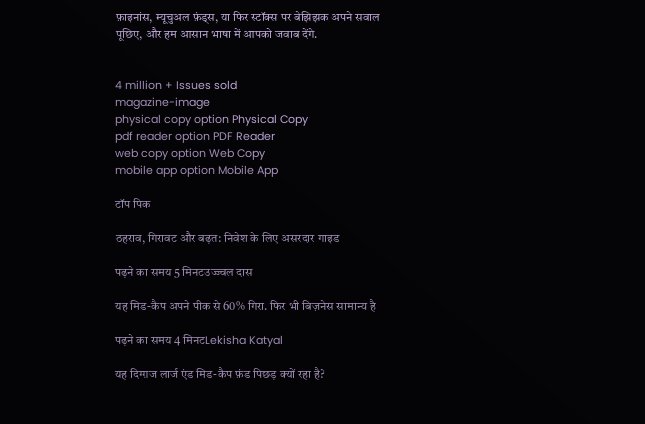फ़ाइनांस, म्यूचुअल फ़ंड्स, या फिर स्टॉक्स पर बेझिझक अपने सवाल पूछिए, और हम आसान भाषा में आपको जवाब देंगे.


4 million + Issues sold
magazine-image
physical copy option Physical Copy
pdf reader option PDF Reader
web copy option Web Copy
mobile app option Mobile App

टॉप पिक

ठहराव, गिरावट और बढ़त: निवेश के लिए असरदार गाइड

पढ़ने का समय 5 मिनटउज्ज्वल दास

यह मिड-कैप अपने पीक से 60% गिरा. फिर भी बिज़नेस सामान्य है

पढ़ने का समय 4 मिनटLekisha Katyal

यह दिग्ग़ज लार्ज एंड मिड-कैप फ़ंड पिछड़ क्यों रहा है?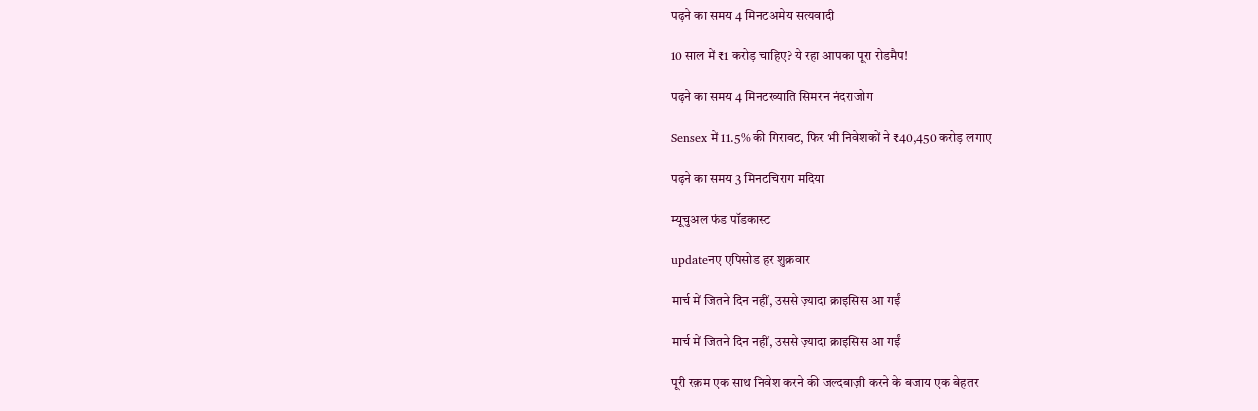पढ़ने का समय 4 मिनटअमेय सत्यवादी

10 साल में ₹1 करोड़ चाहिए? ये रहा आपका पूरा रोडमैप!

पढ़ने का समय 4 मिनटख्याति सिमरन नंदराजोग

Sensex में 11.5% की गिरावट, फिर भी निवेशकों ने ₹40,450 करोड़ लगाए

पढ़ने का समय 3 मिनटचिराग मदिया

म्यूचुअल फंड पॉडकास्ट

updateनए एपिसोड हर शुक्रवार

मार्च में जितने दिन नहीं, उससे ज़्यादा क्राइसिस आ गईं

मार्च में जितने दिन नहीं, उससे ज़्यादा क्राइसिस आ गईं

पूरी रक़म एक साथ निवेश करने की जल्दबाज़ी करने के बजाय एक बेहतर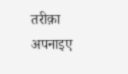तरीक़ा अपनाइए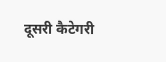दूसरी कैटेगरी